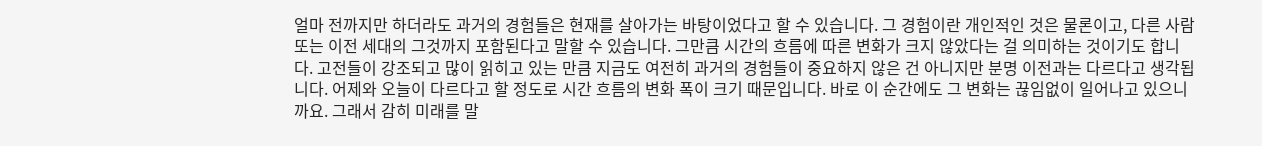얼마 전까지만 하더라도 과거의 경험들은 현재를 살아가는 바탕이었다고 할 수 있습니다. 그 경험이란 개인적인 것은 물론이고, 다른 사람 또는 이전 세대의 그것까지 포함된다고 말할 수 있습니다. 그만큼 시간의 흐름에 따른 변화가 크지 않았다는 걸 의미하는 것이기도 합니다. 고전들이 강조되고 많이 읽히고 있는 만큼 지금도 여전히 과거의 경험들이 중요하지 않은 건 아니지만 분명 이전과는 다르다고 생각됩니다. 어제와 오늘이 다르다고 할 정도로 시간 흐름의 변화 폭이 크기 때문입니다. 바로 이 순간에도 그 변화는 끊임없이 일어나고 있으니까요. 그래서 감히 미래를 말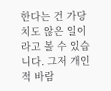한다는 건 가당치도 않은 일이라고 볼 수 있습니다. 그저 개인적 바람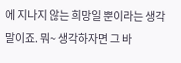에 지나지 않는 희망일 뿐이라는 생각 말이죠. 뭐~ 생각하자면 그 바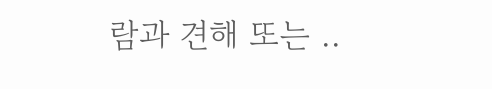람과 견해 또는 ..